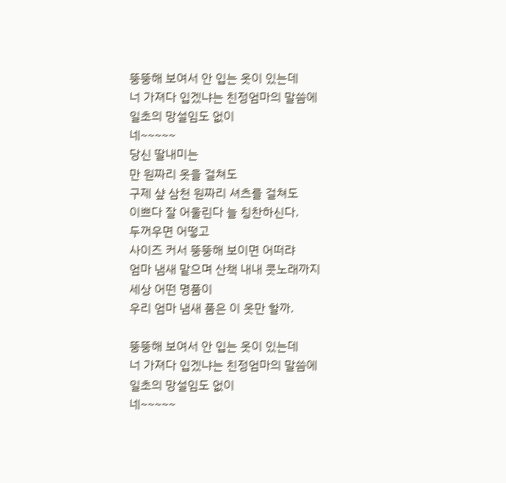뚱뚱해 보여서 안 입는 옷이 있는데
너 가져다 입겠냐는 친정엄마의 말씀에
일초의 망설임도 없이
네~~~~~
당신 딸내미는
만 원짜리 옷을 걸쳐도
구제 샾 삼천 원짜리 셔츠를 걸쳐도
이쁘다 잘 어울린다 늘 칭찬하신다.
두꺼우면 어떻고
사이즈 커서 뚱뚱해 보이면 어떠랴
엄마 냄새 맡으며 산책 내내 콧노래까지
세상 어떤 명품이
우리 엄마 냄새 품은 이 옷만 할까.

뚱뚱해 보여서 안 입는 옷이 있는데
너 가져다 입겠냐는 친정엄마의 말씀에
일초의 망설임도 없이
네~~~~~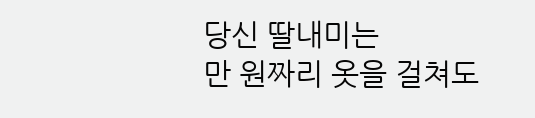당신 딸내미는
만 원짜리 옷을 걸쳐도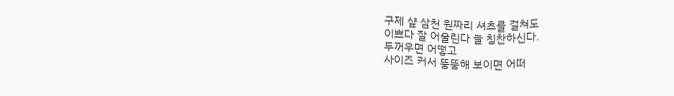구제 샾 삼천 원짜리 셔츠를 걸쳐도
이쁘다 잘 어울린다 늘 칭찬하신다.
두꺼우면 어떻고
사이즈 커서 뚱뚱해 보이면 어떠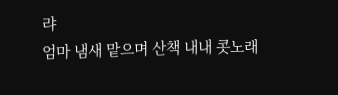랴
엄마 냄새 맡으며 산책 내내 콧노래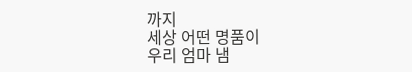까지
세상 어떤 명품이
우리 엄마 냄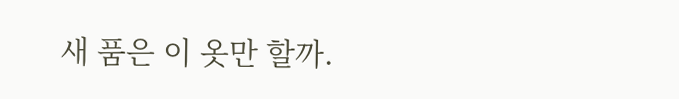새 품은 이 옷만 할까.